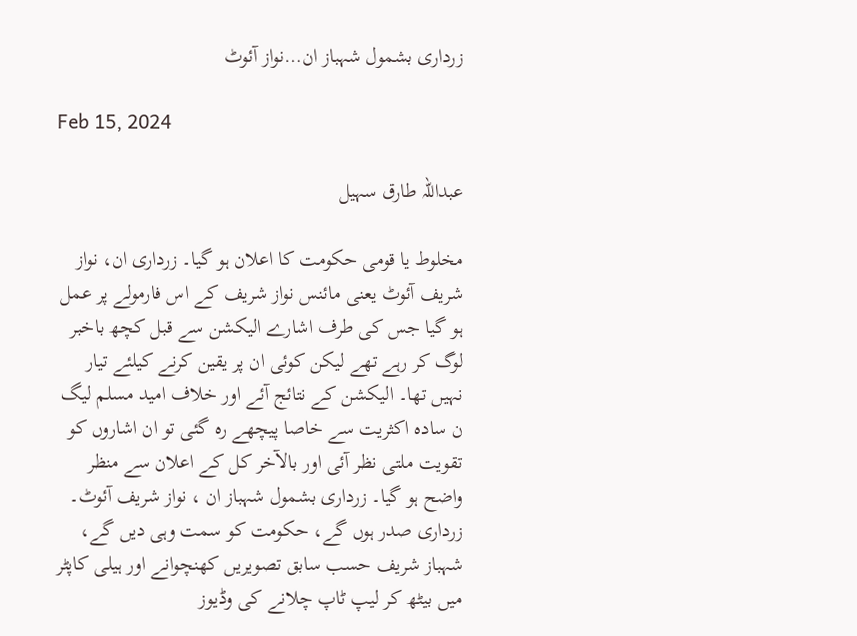زرداری بشمول شہباز ان…نواز آئوٹ

Feb 15, 2024

عبداللہ طارق سہیل

مخلوط یا قومی حکومت کا اعلان ہو گیا۔ زرداری ان، نواز شریف آئوٹ یعنی مائنس نواز شریف کے اس فارمولے پر عمل ہو گیا جس کی طرف اشارے الیکشن سے قبل کچھ باخبر لوگ کر رہے تھے لیکن کوئی ان پر یقین کرنے کیلئے تیار نہیں تھا۔ الیکشن کے نتائج آئے اور خلاف امید مسلم لیگ ن سادہ اکثریت سے خاصا پیچھے رہ گئی تو ان اشاروں کو تقویت ملتی نظر آئی اور بالآخر کل کے اعلان سے منظر واضح ہو گیا۔ زرداری بشمول شہباز ان ، نواز شریف آئوٹ۔
زرداری صدر ہوں گے، حکومت کو سمت وہی دیں گے، شہباز شریف حسب سابق تصویریں کھنچوانے اور ہیلی کاپٹر میں بیٹھ کر لیپ ٹاپ چلانے کی وڈیوز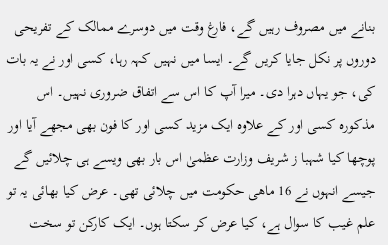بنانے میں مصروف رہیں گے، فارغ وقت میں دوسرے ممالک کے تفریحی دوروں پر نکل جایا کریں گے۔ ایسا میں نہیں کہہ رہا، کسی اور نے یہ بات کی، جو یہاں دہرا دی۔ میرا آپ کا اس سے اتفاق ضروری نہیں۔ اس مذکورہ کسی اور کے علاوہ ایک مزید کسی اور کا فون بھی مجھے آیا اور پوچھا کیا شہبا ز شریف وزارت عظمیٰ اس بار بھی ویسے ہی چلائیں گے جیسے انہوں نے 16 ماھی حکومت میں چلائی تھی۔ عرض کیا بھائی یہ تو علم غیب کا سوال ہے، کیا عرض کر سکتا ہوں۔ ایک کارکن تو سخت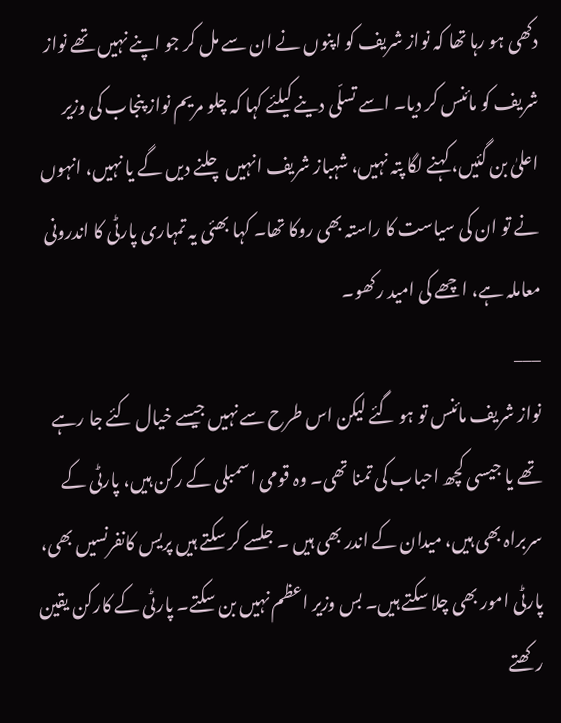دکھی ہو رہا تھا کہ نواز شریف کو اپنوں نے ان سے مل کر جو اپنے نہیں تھے نواز شریف کو مائنس کر دیا۔ اسے تسلّی دینے کیلئے کہا کہ چلو مریم نواز پنجاب کی وزیر اعلیٰ بن گئیں، کہنے لگا پتہ نہیں، شہباز شریف انہیں چلنے دیں گے یا نہیں، انہوں نے تو ان کی سیاست کا راستہ بھی روکا تھا۔ کہا بھئی یہ تمہاری پارٹی کا اندرونی معاملہ ہے، اچھے کی امید رکھو۔
___
نواز شریف مائنس تو ہو گئے لیکن اس طرح سے نہیں جیسے خیال کئے جا رہے تھے یا جیسی کچھ احباب کی تمنا تھی۔ وہ قومی اسمبلی کے رکن ہیں، پارٹی کے سربراہ بھی ہیں، میدان کے اندر بھی ہیں ۔ جلسے کر سکتے ہیں پریس کانفرنسیں بھی، پارٹی امور بھی چلا سکتے ہیں۔ بس وزیر اعظم نہیں بن سکتے۔ پارٹی کے کارکن یقین رکھتے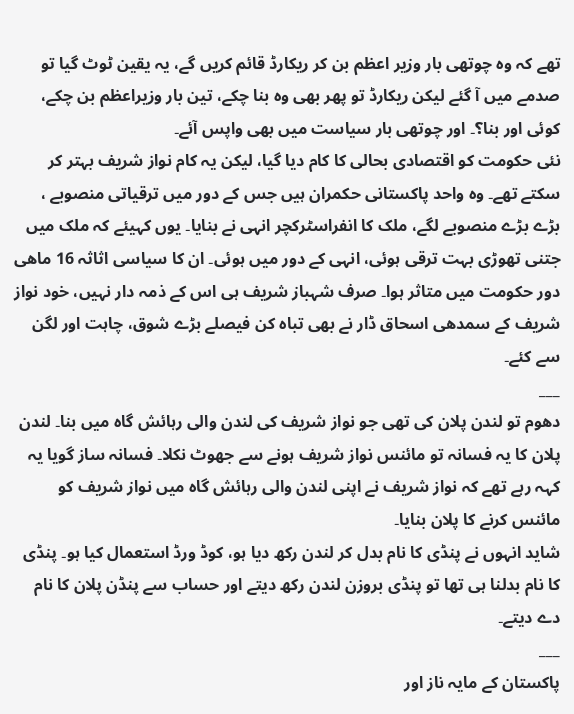تھے کہ وہ چوتھی بار وزیر اعظم بن کر ریکارڈ قائم کریں گے، یہ یقین ٹوٹ گیا تو صدمے میں آ گئے لیکن ریکارڈ تو پھر بھی وہ بنا چکے، تین بار وزیراعظم بن چکے، کوئی اور بنا؟۔ اور چوتھی بار سیاست میں بھی واپس آئے۔
نئی حکومت کو اقتصادی بحالی کا کام دیا گیا، لیکن یہ کام نواز شریف بہتر کر سکتے تھے۔ وہ واحد پاکستانی حکمران ہیں جس کے دور میں ترقیاتی منصوبے ، بڑے بڑے منصوبے لگے، ملک کا انفراسٹرکچر انہی نے بنایا۔ یوں کہیئے کہ ملک میں جتنی تھوڑی بہت ترقی ہوئی، انہی کے دور میں ہوئی۔ ان کا سیاسی اثاثہ 16 ماھی دور حکومت میں متاثر ہوا۔ صرف شہباز شریف ہی اس کے ذمہ دار نہیں، خود نواز شریف کے سمدھی اسحاق ڈار نے بھی تباہ کن فیصلے بڑے شوق، چاہت اور لگن سے کئے۔
___
دھوم تو لندن پلان کی تھی جو نواز شریف کی لندن والی رہائش گاہ میں بنا۔ لندن پلان کا یہ فسانہ تو مائنس نواز شریف ہونے سے جھوٹ نکلا۔ فسانہ ساز گویا یہ کہہ رہے تھے کہ نواز شریف نے اپنی لندن والی رہائش گاہ میں نواز شریف کو مائنس کرنے کا پلان بنایا۔
شاید انہوں نے پنڈی کا نام بدل کر لندن رکھ دیا ہو، کوڈ ورڈ استعمال کیا ہو۔ پنڈی کا نام بدلنا ہی تھا تو پنڈی بروزن لندن رکھ دیتے اور حساب سے پنڈن پلان کا نام دے دیتے۔
___
پاکستان کے مایہ ناز اور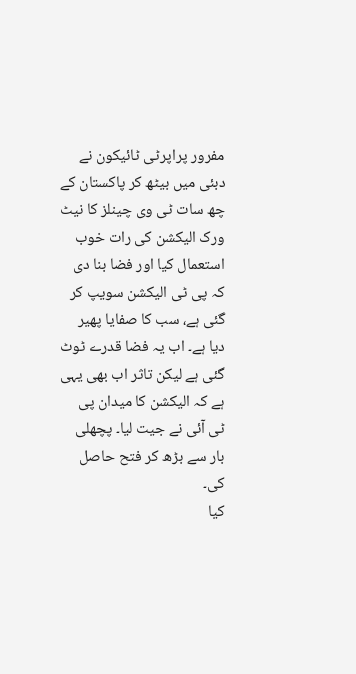مفرور پراپرٹی ٹائیکون نے دبئی میں بیٹھ کر پاکستان کے چھ سات ٹی وی چینلز کا نیٹ ورک الیکشن کی رات خوب استعمال کیا اور فضا بنا دی کہ پی ٹی الیکشن سویپ کر گئی ہے، سب کا صفایا پھیر دیا ہے۔ اب یہ فضا قدرے ٹوٹ گئی ہے لیکن تاثر اب بھی یہی ہے کہ الیکشن کا میدان پی ٹی آئی نے جیت لیا۔ پچھلی بار سے بڑھ کر فتح حاصل کی۔
کیا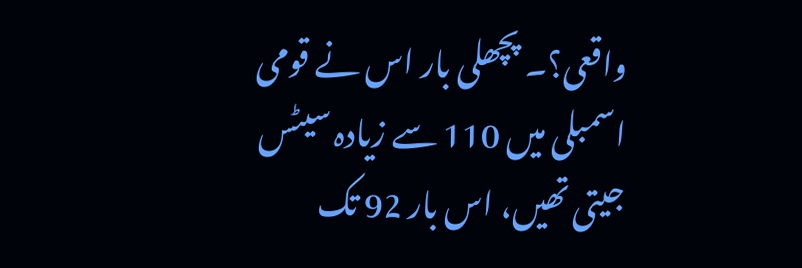واقعی؟۔ پچھلی بار اس نے قومی اسمبلی میں 110 سے زیادہ سیٹس جیتی تھیں، اس بار 92 تک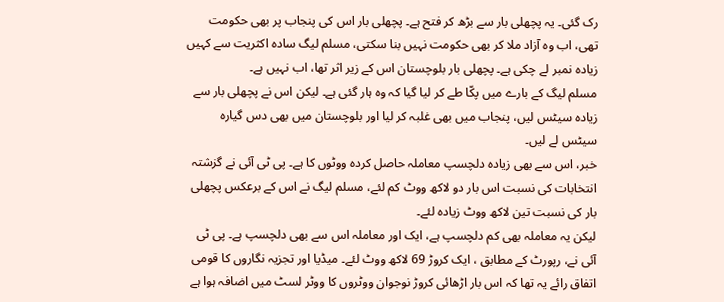رک گئی۔ یہ پچھلی بار سے بڑھ کر فتح ہے۔ پچھلی بار اس کی پنجاب پر بھی حکومت تھی، اب وہ آزاد ملا کر بھی حکومت نہیں بنا سکتی، مسلم لیگ سادہ اکثریت سے کہیں زیادہ نمبر لے چکی ہے۔ پچھلی بار بلوچستان اس کے زیر اثر تھا، اب نہیں ہے۔
مسلم لیگ کے بارے میں پکّا طے کر لیا گیا کہ وہ ہار گئی ہے۔ لیکن اس نے پچھلی بار سے زیادہ سیٹس لیں، پنجاب میں بھی غلبہ کر لیا اور بلوچستان میں بھی دس گیارہ سیٹس لے لیں۔
خبر، اس سے بھی زیادہ دلچسپ معاملہ حاصل کردہ ووٹوں کا ہے۔ پی ٹی آئی نے گزشتہ انتخابات کی نسبت اس بار دو لاکھ ووٹ کم لئے، مسلم لیگ نے اس کے برعکس پچھلی بار کی نسبت تین لاکھ ووٹ زیادہ لئے۔
لیکن یہ معاملہ بھی کم دلچسپ ہے، ایک اور معاملہ اس سے بھی دلچسپ ہے۔ پی ٹی آئی نے، رپورٹ کے مطابق ، ایک کروڑ 69 لاکھ ووٹ لئے۔ میڈیا اور تجزیہ نگاروں کا قومی اتفاق رائے یہ تھا کہ اس بار اڑھائی کروڑ نوجوان ووٹروں کا ووٹر لسٹ میں اضافہ ہوا ہے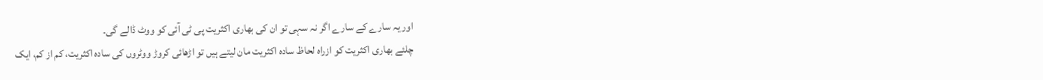اور یہ سارے کے سارے اگر نہ سہی تو ان کی بھاری اکثریت پی ٹی آئی کو ووٹ ڈالے گی۔
چلئے بھاری اکثریت کو ازراہ لحاظ سادہ اکثریت مان لیتے ہیں تو اڑھائی کروڑ ووٹروں کی سادہ اکثریت، کم از کم، ایک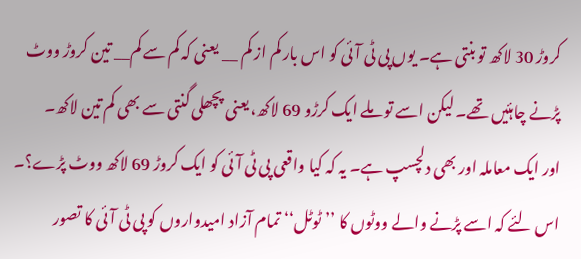کروڑ 30 لاکھ تو بنتی ہے۔ یوں پی ٹی آئی کو اس بار کم از کم __ یعنی کہ کم سے کم__ تین کروڑ ووٹ پڑنے چاہئیں تھے۔ لیکن اسے تو ملے ایک کرڑو 69 لاکھ، یعنی پچھلی گنتی سے بھی کم تین لاکھ۔
اور ایک معاملہ اور بھی دلچسپ ہے۔ یہ کہ کیا واقعی پی ٹی آئی کو ایک کروڑ 69 لاکھ ووٹ پڑے؟۔
اس لئے کہ اسے پڑنے والے ووٹوں کا ’’ٹوٹل‘‘ تمام آزاد امیدواروں کو پی ٹی آئی کا تصور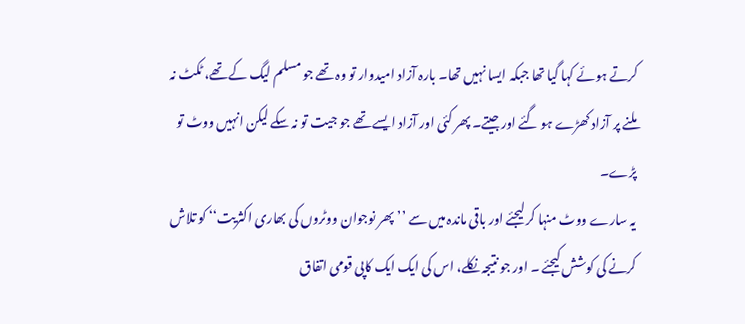کرتے ہوئے کہا گیا تھا جبکہ ایسا نہیں تھا۔ بارہ آزاد امیدوار تو وہ تھے جو مسلم لیگ کے تھے، ٹکٹ نہ ملنے پر آزاد کھڑے ہو گئے اور جیتے۔ پھر کئی اور آزاد ایسے تھے جو جیت تو نہ سکے لیکن انہیں ووٹ تو پڑے۔
یہ سارے ووٹ منہا کر لیجئے اور باقی ماندہ میں سے ’’پھر نوجوان ووٹروں کی بھاری اکثریت‘‘ کو تلاش کرنے کی کوشش کیجئے ۔ اور جو نتیجہ نکلے، اس کی ایک ایک کاپی قومی اتفاق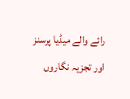رائے والے میڈیا پرسنز اور تجزیہ نگاروں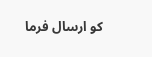کو ارسال فرما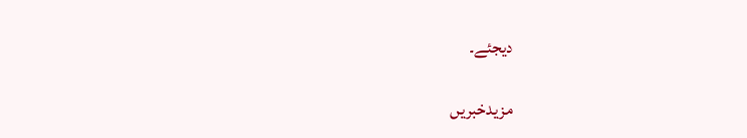دیجئے۔

مزیدخبریں